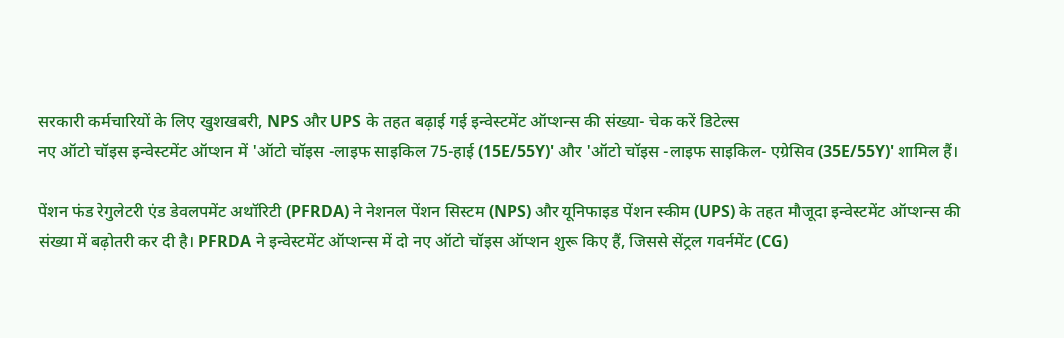सरकारी कर्मचारियों के लिए खुशखबरी, NPS और UPS के तहत बढ़ाई गई इन्वेस्टमेंट ऑप्शन्स की संख्या- चेक करें डिटेल्स
नए ऑटो चॉइस इन्वेस्टमेंट ऑप्शन में 'ऑटो चॉइस -लाइफ साइकिल 75-हाई (15E/55Y)' और 'ऑटो चॉइस -लाइफ साइकिल- एग्रेसिव (35E/55Y)' शामिल हैं।

पेंशन फंड रेगुलेटरी एंड डेवलपमेंट अथॉरिटी (PFRDA) ने नेशनल पेंशन सिस्टम (NPS) और यूनिफाइड पेंशन स्कीम (UPS) के तहत मौजूदा इन्वेस्टमेंट ऑप्शन्स की संख्या में बढ़ोतरी कर दी है। PFRDA ने इन्वेस्टमेंट ऑप्शन्स में दो नए ऑटो चॉइस ऑप्शन शुरू किए हैं, जिससे सेंट्रल गवर्नमेंट (CG)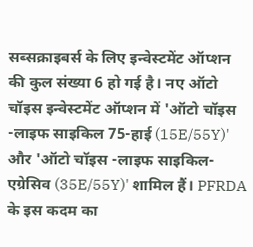सब्सक्राइबर्स के लिए इन्वेस्टमेंट ऑप्शन की कुल संख्या 6 हो गई है। नए ऑटो चॉइस इन्वेस्टमेंट ऑप्शन में 'ऑटो चॉइस -लाइफ साइकिल 75-हाई (15E/55Y)' और 'ऑटो चॉइस -लाइफ साइकिल- एग्रेसिव (35E/55Y)' शामिल हैं। PFRDA के इस कदम का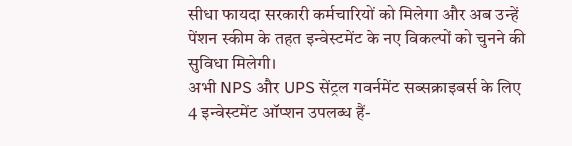सीधा फायदा सरकारी कर्मचारियों को मिलेगा और अब उन्हें पेंशन स्कीम के तहत इन्वेस्टमेंट के नए विकल्पों को चुनने की सुविधा मिलेगी।
अभी NPS और UPS सेंट्रल गवर्नमेंट सब्सक्राइबर्स के लिए 4 इन्वेस्टमेंट ऑप्शन उपलब्ध हैं-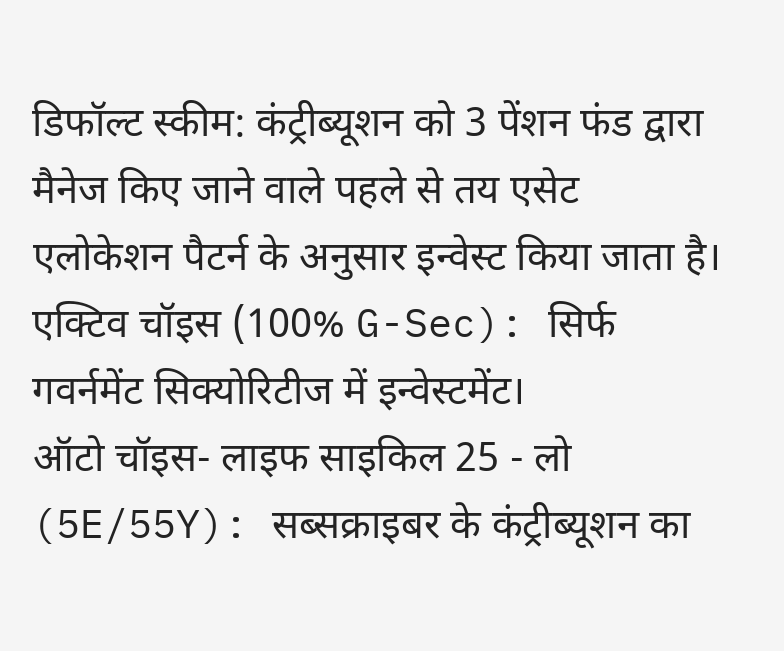डिफॉल्ट स्कीम: कंट्रीब्यूशन को 3 पेंशन फंड द्वारा मैनेज किए जाने वाले पहले से तय एसेट एलोकेशन पैटर्न के अनुसार इन्वेस्ट किया जाता है।
एक्टिव चॉइस (100% G-Sec): सिर्फ गवर्नमेंट सिक्योरिटीज में इन्वेस्टमेंट।
ऑटो चॉइस- लाइफ साइकिल 25 - लो (5E/55Y): सब्सक्राइबर के कंट्रीब्यूशन का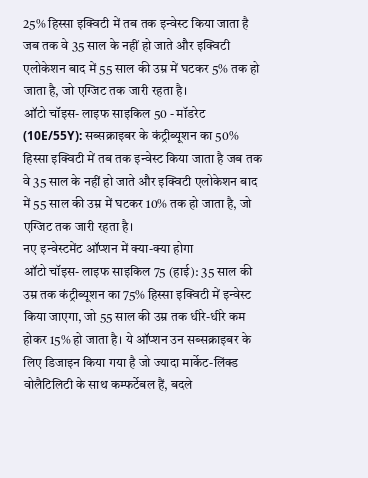25% हिस्सा इक्विटी में तब तक इन्वेस्ट किया जाता है जब तक वे 35 साल के नहीं हो जाते और इक्विटी एलोकेशन बाद में 55 साल की उम्र में घटकर 5% तक हो जाता है, जो एग्जिट तक जारी रहता है।
ऑटो चॉइस- लाइफ साइकिल 50 - मॉडरेट (10E/55Y): सब्सक्राइबर के कंट्रीब्यूशन का 50% हिस्सा इक्विटी में तब तक इन्वेस्ट किया जाता है जब तक वे 35 साल के नहीं हो जाते और इक्विटी एलोकेशन बाद में 55 साल की उम्र में घटकर 10% तक हो जाता है, जो एग्जिट तक जारी रहता है।
नए इन्वेस्टमेंट ऑप्शन में क्या-क्या होगा
ऑटो चॉइस- लाइफ साइकिल 75 (हाई): 35 साल की उम्र तक कंट्रीब्यूशन का 75% हिस्सा इक्विटी में इन्वेस्ट किया जाएगा, जो 55 साल की उम्र तक धीरे-धीरे कम होकर 15% हो जाता है। ये ऑप्शन उन सब्सक्राइबर के लिए डिजाइन किया गया है जो ज्यादा मार्केट-लिंक्ड वोलैटिलिटी के साथ कम्फर्टेबल हैं, बदले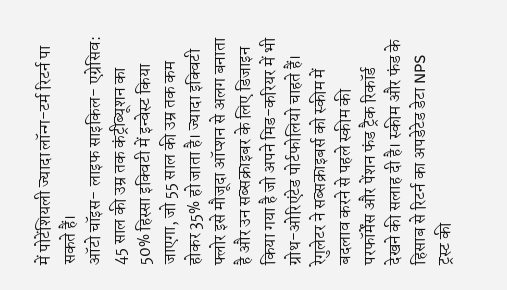में पोटेंशियली ज्यादा लॉन्ग-टर्म रिटर्न पा सकते हैं।
ऑटो चॉइस- लाइफ साइकिल- एग्रेसिव: 45 साल की उम्र तक कंट्रीब्यूशन का 50% हिस्सा इक्विटी में इन्वेस्ट किया जाएगा, जो 55 साल की उम्र तक कम होकर 35% हो जाता है। ज्यादा इक्विटी फ्लोर इसे मौजूदा ऑप्शन से अलग बनाता है और उन सब्सक्राइबर के लिए डिजाइन किया गया है जो अपने मिड-करियर में भी ग्रोथ-ओरिएंटेड पोर्टफोलियो चाहते हैं।
रेगुलेटर ने सब्सक्राइबर्स को स्कीम में बदलाव करने से पहले स्कीम की परफॉर्मेंस और पेंशन फंड ट्रैक रिकॉर्ड देखने की सलाह दी है। स्कीम और फंड के हिसाब से रिटर्न का अपडेटेड डेटा NPS ट्रस्ट की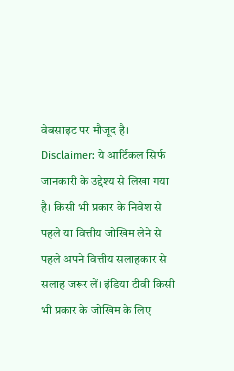वेबसाइट पर मौजूद है।
Disclaimer: ये आर्टिकल सिर्फ जानकारी के उद्देश्य से लिखा गया है। किसी भी प्रकार के निवेश से पहले या वित्तीय जोखिम लेने से पहले अपने वित्तीय सलाहकार से सलाह जरूर लें। इंडिया टीवी किसी भी प्रकार के जोखिम के लिए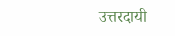उत्तरदायी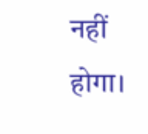नहीं होगा।